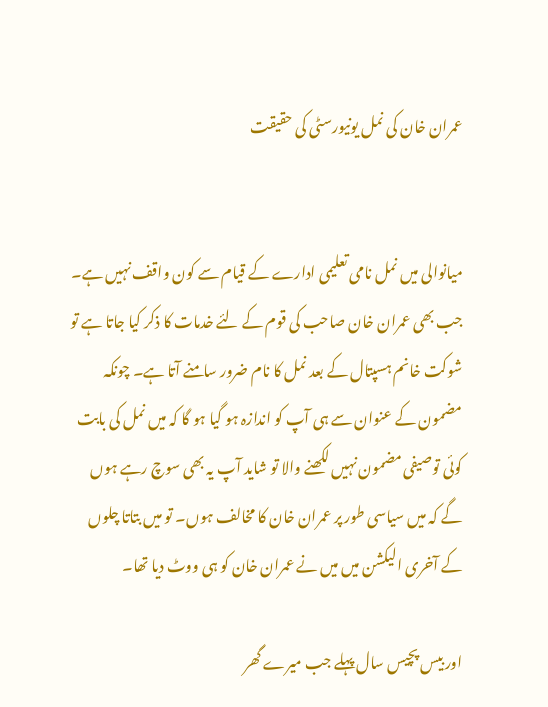عمران خان کی نمل یونیورسٹی کی حقیقت


میانوالی میں نمل نامی تعلیمی ادارے کے قیام سے کون واقف نہیں ہے۔ جب بھی عمران خان صاحب کی قوم کے لئے خدمات کا ذکر کیا جاتا ہے تو شوکت خانم ہسپتال کے بعد نمل کا نام ضرور سامنے آتا ہے۔ چونکہ مضمون کے عنوان سے ہی آپ کو اندازہ ہو گیا ہو گا کہ میں نمل کی بابت کوئی توصیفی مضمون نہیں لکھنے والا تو شاید آپ یہ بھی سوچ رہے ہوں گے کہ میں سیاسی طور پر عمران خان کا مخالف ہوں۔ تو میں بتاتا چلوں کے آخری الیکشن میں میں نے عمران خان کو ہی ووٹ دیا تھا۔

اور بیس پچیس سال پہلے جب میرے گھر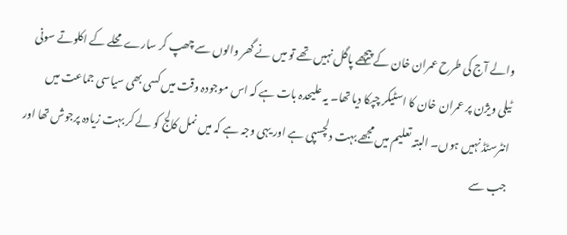والے آج کی طرح عمران خان کے پیچھے پاگل نہیں تھے تو میں نے گھر والوں سے چھپ کر سارے محلے کے اکلوتے سونی ٹیلی ویژن پر عمران خان کا اسٹیکر چپکا دیا تھا۔ یہ علیحدہ بات ہے کہ اس موجودہ وقت میں کسی بھی سیاسی جماعت میں انٹرسٹڈ نہیں ہوں۔ البتہ تعلیم میں مجھے بہت دلچسپی ہے اور یہی وجہ ہے کہ میں نمل کالج کو لے کر بہت زیادہ پرجوش تھا اور جب سے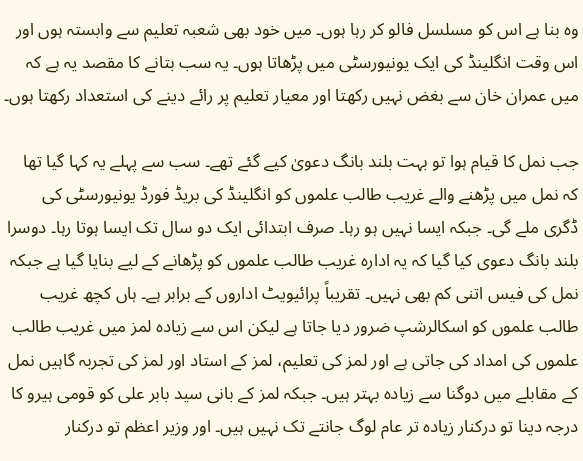وہ بنا ہے اس کو مسلسل فالو کر رہا ہوں۔ میں خود بھی شعبہ تعلیم سے وابستہ ہوں اور اس وقت انگلینڈ کی ایک یونیورسٹی میں پڑھاتا ہوں۔ یہ سب بتانے کا مقصد یہ ہے کہ میں عمران خان سے بغض نہیں رکھتا اور معیار تعلیم پر رائے دینے کی استعداد رکھتا ہوں۔

جب نمل کا قیام ہوا تو بہت بلند بانگ دعویٰ کیے گئے تھے۔ سب سے پہلے یہ کہا گیا تھا کہ نمل میں پڑھنے والے غریب طالب علموں کو انگلینڈ کی بریڈ فورڈ یونیورسٹی کی ڈگری ملے گی۔ جبکہ ایسا نہیں ہو رہا۔ صرف ابتدائی ایک دو سال تک ایسا ہوتا رہا۔ دوسرا بلند بانگ دعوی کیا گیا کہ یہ ادارہ غریب طالب علموں کو پڑھانے کے لیے بنایا گیا ہے جبکہ نمل کی فیس اتنی کم بھی نہیں۔ تقریباً پرائیویٹ اداروں کے برابر ہے۔ ہاں کچھ غریب طالب علموں کو اسکالرشپ ضرور دیا جاتا ہے لیکن اس سے زیادہ لمز میں غریب طالب علموں کی امداد کی جاتی ہے اور لمز کی تعلیم، لمز کے استاد اور لمز کی تجربہ گاہیں نمل کے مقابلے میں دوگنا سے زیادہ بہتر ہیں۔ جبکہ لمز کے بانی سید بابر علی کو قومی ہیرو کا درجہ دینا تو درکنار زیادہ تر عام لوگ جانتے تک نہیں ہیں۔ اور وزیر اعظم تو درکنار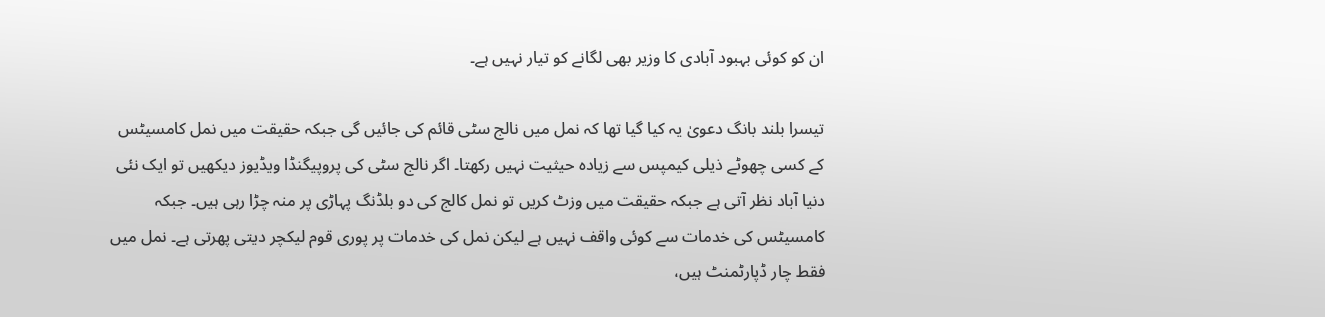ان کو کوئی بہبود آبادی کا وزیر بھی لگانے کو تیار نہیں ہے۔

تیسرا بلند بانگ دعویٰ یہ کیا گیا تھا کہ نمل میں نالج سٹی قائم کی جائیں گی جبکہ حقیقت میں نمل کامسیٹس کے کسی چھوٹے ذیلی کیمپس سے زیادہ حیثیت نہیں رکھتا۔ اگر نالج سٹی کی پروپیگنڈا ویڈیوز دیکھیں تو ایک نئی دنیا آباد نظر آتی ہے جبکہ حقیقت میں وزٹ کریں تو نمل کالج کی دو بلڈنگ پہاڑی پر منہ چڑا رہی ہیں۔ جبکہ کامسیٹس کی خدمات سے کوئی واقف نہیں ہے لیکن نمل کی خدمات پر پوری قوم لیکچر دیتی پھرتی ہے۔ نمل میں فقط چار ڈپارٹمنٹ ہیں،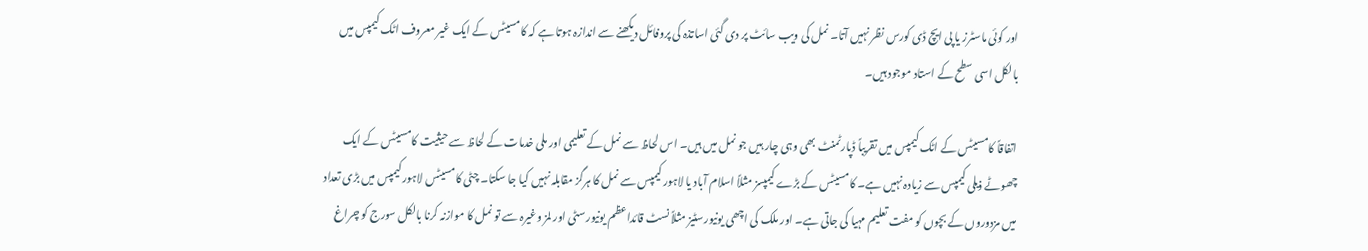اور کوئی ماسٹرز یا پی ایچ ڈی کورس نظر نہیں آتا۔ نمل کی ویب سائٹ پر دی گئی اساتذہ کی پروفائل دیکھنے سے اندازہ ہوتا ہے کہ کامسیٹس کے ایک غیر معروف اٹک کیمپس میں بالکل اسی سطح کے استاد موجود ہیں۔

اتفاقاً کامسیٹس کے اٹک کیمپس میں تقریباً ڈپارٹمنٹ بھی وہی چار ہیں جو نمل میں ہیں۔ اس لحاظ سے نمل کے تعلیمی اور ملی خدمات کے لحاظ سے حیثیت کامسیٹس کے ایک چھوٹے ذیلی کیمپس سے زیادہ نہیں ہے۔ کامسیٹس کے بڑے کیمپسز مثلاً اسلام آباد یا لاہور کیمپس سے نمل کا ہرگز مقابلہ نہیں کیا جا سکتا۔ چٹی کامسیٹس لاہور کیمپس میں بڑی تعداد میں مزدوروں کے بچوں کو مفت تعلیم مہیا کی جاتی ہے۔ اور ملک کی اچھی یونیورسٹیز مثلاً نسٹ قائداعظم یونیورسٹی اور لمز وغیرہ سے تو نمل کا موازنہ کرنا بالکل سورج کو چراغ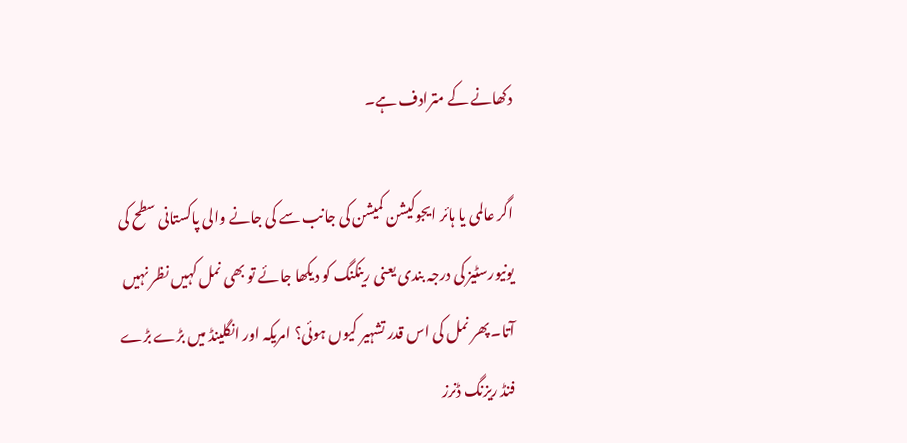دکھانے کے مترادف ہے۔

اگر عالمی یا ہائر ایجوکیشن کمیشن کی جانب سے کی جانے والی پاکستانی سطح کی یونیورسٹیز کی درجہ بندی یعنی رینکنگ کو دیکھا جائے تو بھی نمل کہیں نظر نہیں آتا۔ پھر نمل کی اس قدر تشہیر کیوں ہوئی؟ امریکہ اور انگلینڈ میں بڑے بڑے فنڈ ریزنگ ڈنرز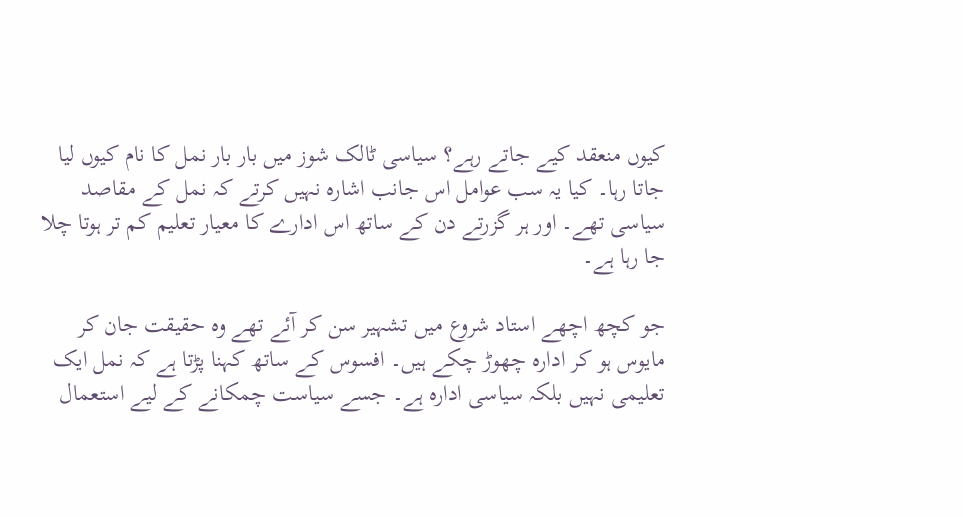کیوں منعقد کیے جاتے رہے؟ سیاسی ٹالک شوز میں بار بار نمل کا نام کیوں لیا جاتا رہا۔ کیا یہ سب عوامل اس جانب اشارہ نہیں کرتے کہ نمل کے مقاصد سیاسی تھے۔ اور ہر گزرتے دن کے ساتھ اس ادارے کا معیار تعلیم کم تر ہوتا چلا جا رہا ہے۔

جو کچھ اچھے استاد شروع میں تشہیر سن کر آئے تھے وہ حقیقت جان کر مایوس ہو کر ادارہ چھوڑ چکے ہیں۔ افسوس کے ساتھ کہنا پڑتا ہے کہ نمل ایک تعلیمی نہیں بلکہ سیاسی ادارہ ہے۔ جسے سیاست چمکانے کے لیے استعمال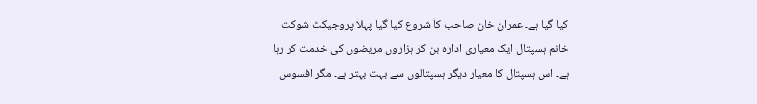کیا گیا ہے۔ عمران خان صاحب کا شروع کیا گیا پہلا پروجیکٹ شوکت خانم ہسپتال ایک معیاری ادارہ بن کر ہزاروں مریضوں کی خدمت کر رہا ہے۔ اس ہسپتال کا معیار دیگر ہسپتالوں سے بہت بہتر ہے۔ مگر افسوس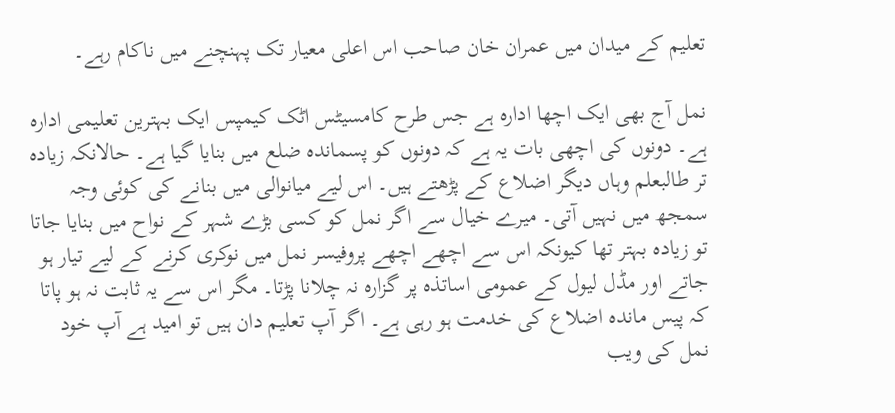تعلیم کے میدان میں عمران خان صاحب اس اعلی معیار تک پہنچنے میں ناکام رہے۔

نمل آج بھی ایک اچھا ادارہ ہے جس طرح کامسیٹس اٹک کیمپس ایک بہترین تعلیمی ادارہ ہے۔ دونوں کی اچھی بات یہ ہے کہ دونوں کو پسماندہ ضلع میں بنایا گیا ہے۔ حالانکہ زیادہ تر طالبعلم وہاں دیگر اضلاع کے پڑھتے ہیں۔ اس لیے میانوالی میں بنانے کی کوئی وجہ سمجھ میں نہیں آتی۔ میرے خیال سے اگر نمل کو کسی بڑے شہر کے نواح میں بنایا جاتا تو زیادہ بہتر تھا کیونکہ اس سے اچھے اچھے پروفیسر نمل میں نوکری کرنے کے لیے تیار ہو جاتے اور مڈل لیول کے عمومی اساتذہ پر گزارہ نہ چلانا پڑتا۔ مگر اس سے یہ ثابت نہ ہو پاتا کہ پیس ماندہ اضلاع کی خدمت ہو رہی ہے۔ اگر آپ تعلیم دان ہیں تو امید ہے آپ خود نمل کی ویب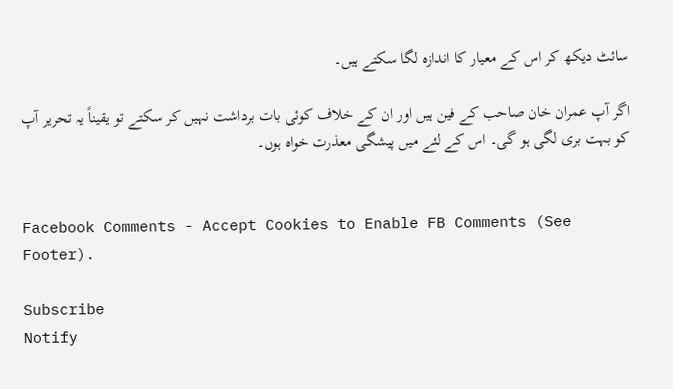سائٹ دیکھ کر اس کے معیار کا اندازہ لگا سکتے ہیں۔

اگر آپ عمران خان صاحب کے فین ہیں اور ان کے خلاف کوئی بات برداشت نہیں کر سکتے تو یقیناً یہ تحریر آپ کو بہت بری لگی ہو گی۔ اس کے لئے میں پیشگی معذرت خواہ ہوں۔


Facebook Comments - Accept Cookies to Enable FB Comments (See Footer).

Subscribe
Notify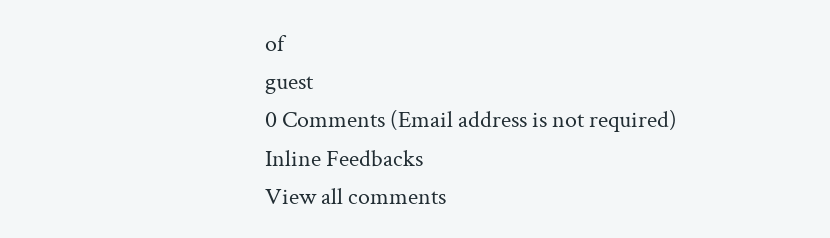of
guest
0 Comments (Email address is not required)
Inline Feedbacks
View all comments